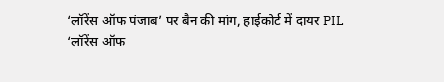‘लॉरेंस ऑफ पंजाब’ पर बैन की मांग, हाईकोर्ट में दायर PIL
‘लॉरेंस ऑफ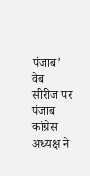पंजाब’ वेब सीरीज पर पंजाब कांग्रेस अध्यक्ष ने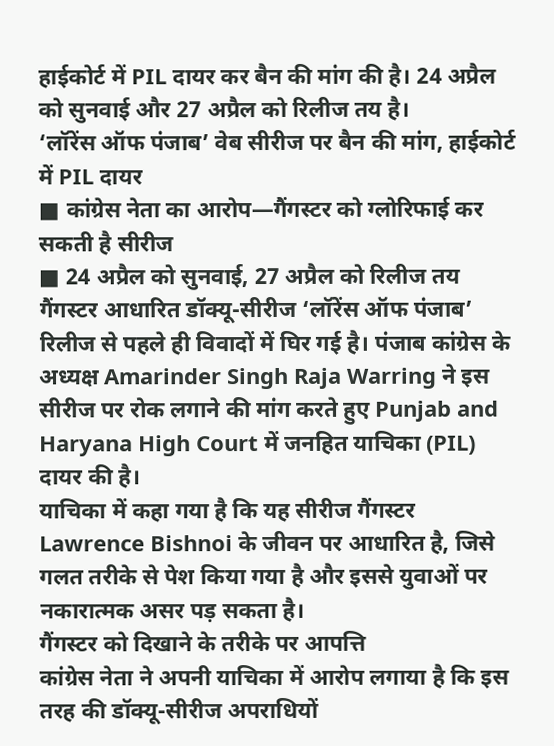हाईकोर्ट में PIL दायर कर बैन की मांग की है। 24 अप्रैल को सुनवाई और 27 अप्रैल को रिलीज तय है।
‘लॉरेंस ऑफ पंजाब’ वेब सीरीज पर बैन की मांग, हाईकोर्ट में PIL दायर
■ कांग्रेस नेता का आरोप—गैंगस्टर को ग्लोरिफाई कर सकती है सीरीज
■ 24 अप्रैल को सुनवाई, 27 अप्रैल को रिलीज तय
गैंगस्टर आधारित डॉक्यू-सीरीज ‘लॉरेंस ऑफ पंजाब’ रिलीज से पहले ही विवादों में घिर गई है। पंजाब कांग्रेस के अध्यक्ष Amarinder Singh Raja Warring ने इस सीरीज पर रोक लगाने की मांग करते हुए Punjab and Haryana High Court में जनहित याचिका (PIL) दायर की है।
याचिका में कहा गया है कि यह सीरीज गैंगस्टर Lawrence Bishnoi के जीवन पर आधारित है, जिसे गलत तरीके से पेश किया गया है और इससे युवाओं पर नकारात्मक असर पड़ सकता है।
गैंगस्टर को दिखाने के तरीके पर आपत्ति
कांग्रेस नेता ने अपनी याचिका में आरोप लगाया है कि इस तरह की डॉक्यू-सीरीज अपराधियों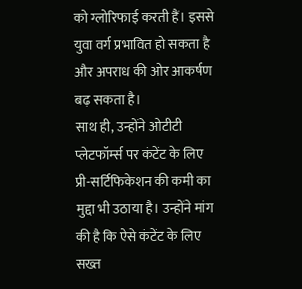को ग्लोरिफाई करती हैं। इससे युवा वर्ग प्रभावित हो सकता है और अपराध की ओर आकर्षण बढ़ सकता है।
साथ ही, उन्होंने ओटीटी प्लेटफॉर्म्स पर कंटेंट के लिए प्री-सर्टिफिकेशन की कमी का मुद्दा भी उठाया है। उन्होंने मांग की है कि ऐसे कंटेंट के लिए सख्त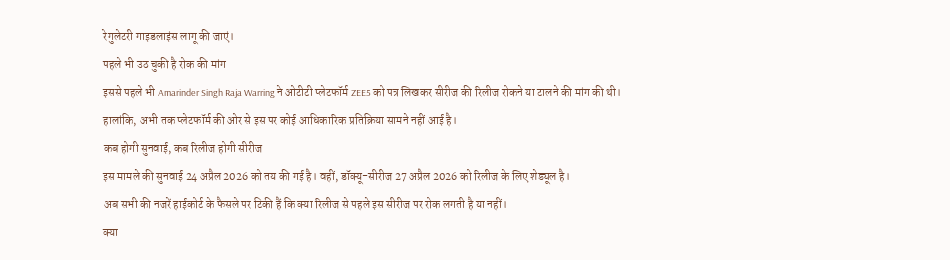रेगुलेटरी गाइडलाइंस लागू की जाएं।
पहले भी उठ चुकी है रोक की मांग
इससे पहले भी Amarinder Singh Raja Warring ने ओटीटी प्लेटफॉर्म ZEE5 को पत्र लिखकर सीरीज की रिलीज रोकने या टालने की मांग की थी।
हालांकि, अभी तक प्लेटफॉर्म की ओर से इस पर कोई आधिकारिक प्रतिक्रिया सामने नहीं आई है।
कब होगी सुनवाई, कब रिलीज होगी सीरीज
इस मामले की सुनवाई 24 अप्रैल 2026 को तय की गई है। वहीं, डॉक्यू-सीरीज 27 अप्रैल 2026 को रिलीज के लिए शेड्यूल है।
अब सभी की नजरें हाईकोर्ट के फैसले पर टिकी हैं कि क्या रिलीज से पहले इस सीरीज पर रोक लगती है या नहीं।
क्या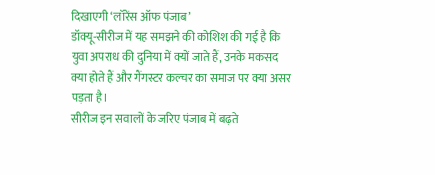दिखाएगी ‘लॉरेंस ऑफ पंजाब’
डॉक्यू-सीरीज में यह समझने की कोशिश की गई है कि युवा अपराध की दुनिया में क्यों जाते हैं, उनके मकसद क्या होते हैं और गैंगस्टर कल्चर का समाज पर क्या असर पड़ता है।
सीरीज इन सवालों के जरिए पंजाब में बढ़ते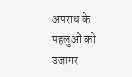अपराध के पहलुओं को उजागर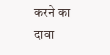करने का दावा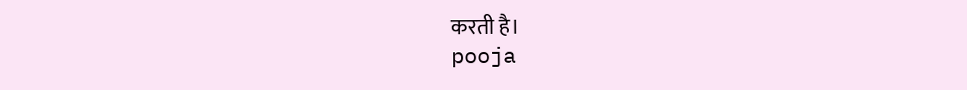करती है।
pooja